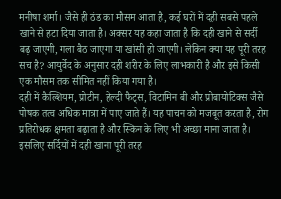मनीषा शर्मा। जैसे ही ठंड का मौसम आता है, कई घरों में दही सबसे पहले खाने से हटा दिया जाता है। अक्सर यह कहा जाता है कि दही खाने से सर्दी बढ़ जाएगी, गला बैठ जाएगा या खांसी हो जाएगी। लेकिन क्या यह पूरी तरह सच है? आयुर्वेद के अनुसार दही शरीर के लिए लाभकारी है और इसे किसी एक मौसम तक सीमित नहीं किया गया है।
दही में कैल्शियम, प्रोटीन, हेल्दी फैट्स, विटामिन बी और प्रोबायोटिक्स जैसे पोषक तत्व अधिक मात्रा में पाए जाते हैं। यह पाचन को मजबूत करता है, रोग प्रतिरोधक क्षमता बढ़ाता है और स्किन के लिए भी अच्छा माना जाता है। इसलिए सर्दियों में दही खाना पूरी तरह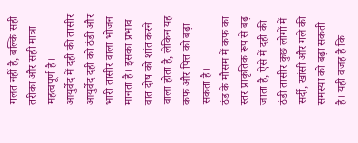गलत नहीं है, बल्कि सही तरीका और सही मात्रा महत्वपूर्ण है।
आयुर्वेद में दही की तासीर
आयुर्वेद दही को ठंडी और भारी तासीर वाला भोजन मानता है। इसका प्रभाव वात दोष को शांत करने वाला होता है, लेकिन यह कफ और पित्त को बढ़ा सकता है।
ठंड के मौसम में कफ का स्तर प्राकृतिक रूप से बढ़ जाता है, ऐसे में दही की ठंडी तासीर कुछ लोगों में सर्दी, खांसी और गले की समस्या को बढ़ा सकती है। यही वजह है कि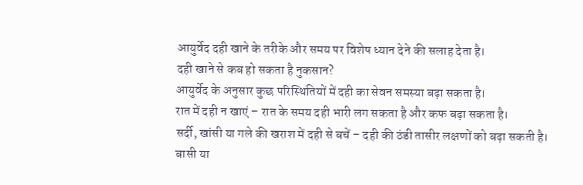आयुर्वेद दही खाने के तरीके और समय पर विशेष ध्यान देने की सलाह देता है।
दही खाने से कब हो सकता है नुकसान?
आयुर्वेद के अनुसार कुछ परिस्थितियों में दही का सेवन समस्या बढ़ा सकता है।
रात में दही न खाएं – रात के समय दही भारी लग सकता है और कफ बढ़ा सकता है।
सर्दी, खांसी या गले की खराश में दही से बचें – दही की ठंडी तासीर लक्षणों को बढ़ा सकती है।
बासी या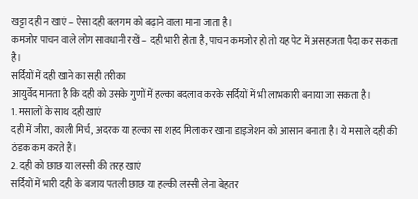खट्टा दही न खाएं – ऐसा दही बलगम को बढ़ाने वाला माना जाता है।
कमजोर पाचन वाले लोग सावधानी रखें – दही भारी होता है, पाचन कमजोर हो तो यह पेट में असहजता पैदा कर सकता है।
सर्दियों में दही खाने का सही तरीका
आयुर्वेद मानता है कि दही को उसके गुणों में हल्का बदलाव करके सर्दियों में भी लाभकारी बनाया जा सकता है।
1. मसालों के साथ दही खाएं
दही में जीरा, काली मिर्च, अदरक या हल्का सा शहद मिलाकर खाना डाइजेशन को आसान बनाता है। ये मसाले दही की ठंडक कम करते हैं।
2. दही को छाछ या लस्सी की तरह खाएं
सर्दियों में भारी दही के बजाय पतली छाछ या हल्की लस्सी लेना बेहतर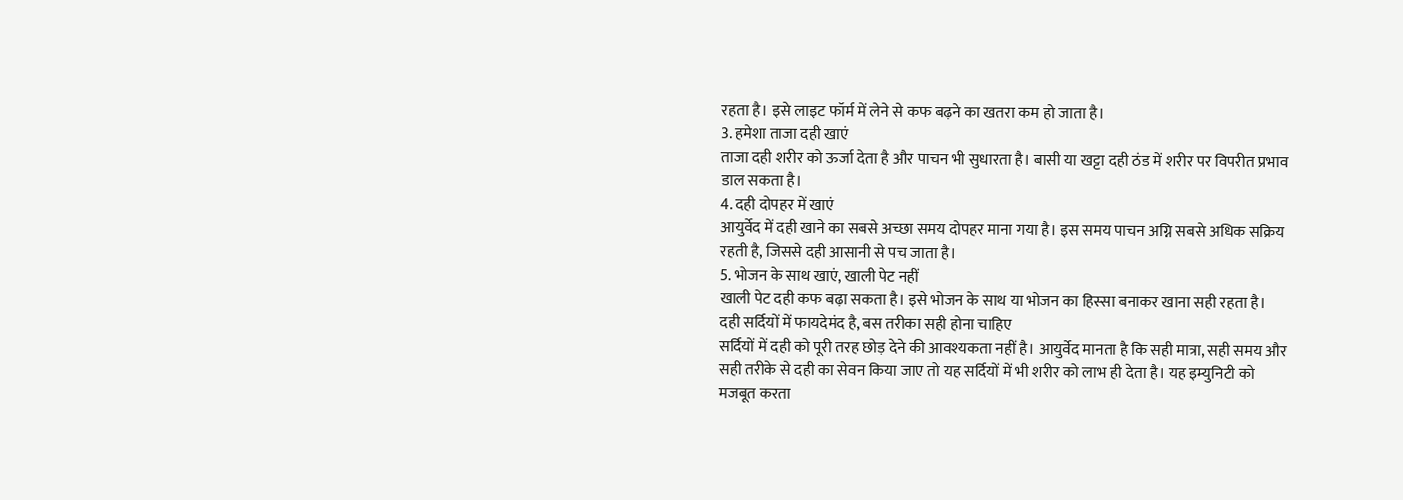रहता है। इसे लाइट फॉर्म में लेने से कफ बढ़ने का खतरा कम हो जाता है।
3. हमेशा ताजा दही खाएं
ताजा दही शरीर को ऊर्जा देता है और पाचन भी सुधारता है। बासी या खट्टा दही ठंड में शरीर पर विपरीत प्रभाव डाल सकता है।
4. दही दोपहर में खाएं
आयुर्वेद में दही खाने का सबसे अच्छा समय दोपहर माना गया है। इस समय पाचन अग्नि सबसे अधिक सक्रिय रहती है, जिससे दही आसानी से पच जाता है।
5. भोजन के साथ खाएं, खाली पेट नहीं
खाली पेट दही कफ बढ़ा सकता है। इसे भोजन के साथ या भोजन का हिस्सा बनाकर खाना सही रहता है।
दही सर्दियों में फायदेमंद है, बस तरीका सही होना चाहिए
सर्दियों में दही को पूरी तरह छोड़ देने की आवश्यकता नहीं है। आयुर्वेद मानता है कि सही मात्रा, सही समय और सही तरीके से दही का सेवन किया जाए तो यह सर्दियों में भी शरीर को लाभ ही देता है। यह इम्युनिटी को मजबूत करता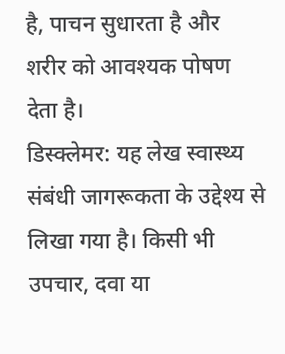है, पाचन सुधारता है और शरीर को आवश्यक पोषण देता है।
डिस्क्लेमर: यह लेख स्वास्थ्य संबंधी जागरूकता के उद्देश्य से लिखा गया है। किसी भी उपचार, दवा या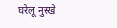घरेलू नुस्खे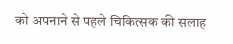को अपनाने से पहले चिकित्सक की सलाह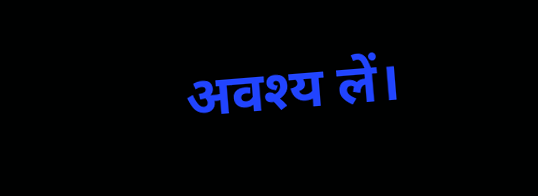अवश्य लें।